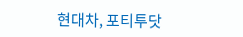현대차, 포티투닷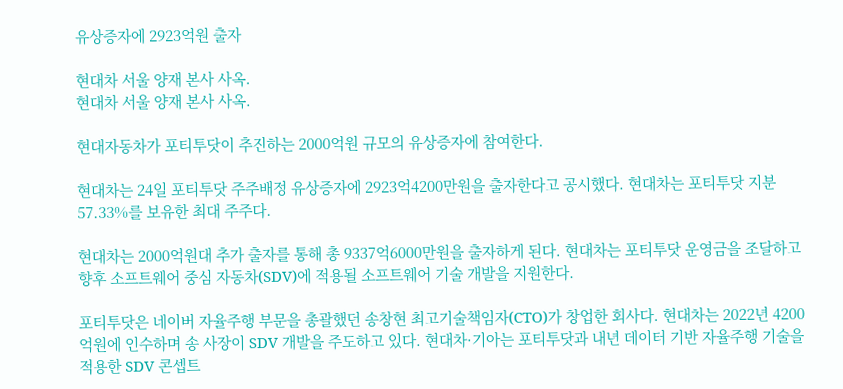유상증자에 2923억원 출자

현대차 서울 양재 본사 사옥.
현대차 서울 양재 본사 사옥.

현대자동차가 포티투닷이 추진하는 2000억원 규모의 유상증자에 참여한다.

현대차는 24일 포티투닷 주주배정 유상증자에 2923억4200만원을 출자한다고 공시했다. 현대차는 포티투닷 지분 57.33%를 보유한 최대 주주다.

현대차는 2000억원대 추가 출자를 통해 총 9337억6000만원을 출자하게 된다. 현대차는 포티투닷 운영금을 조달하고 향후 소프트웨어 중심 자동차(SDV)에 적용될 소프트웨어 기술 개발을 지원한다.

포티투닷은 네이버 자율주행 부문을 총괄했던 송창현 최고기술책임자(CTO)가 창업한 회사다. 현대차는 2022년 4200억원에 인수하며 송 사장이 SDV 개발을 주도하고 있다. 현대차·기아는 포티투닷과 내년 데이터 기반 자율주행 기술을 적용한 SDV 콘셉트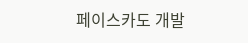페이스카도 개발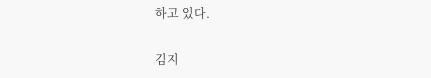하고 있다.

김지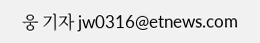웅 기자 jw0316@etnews.com